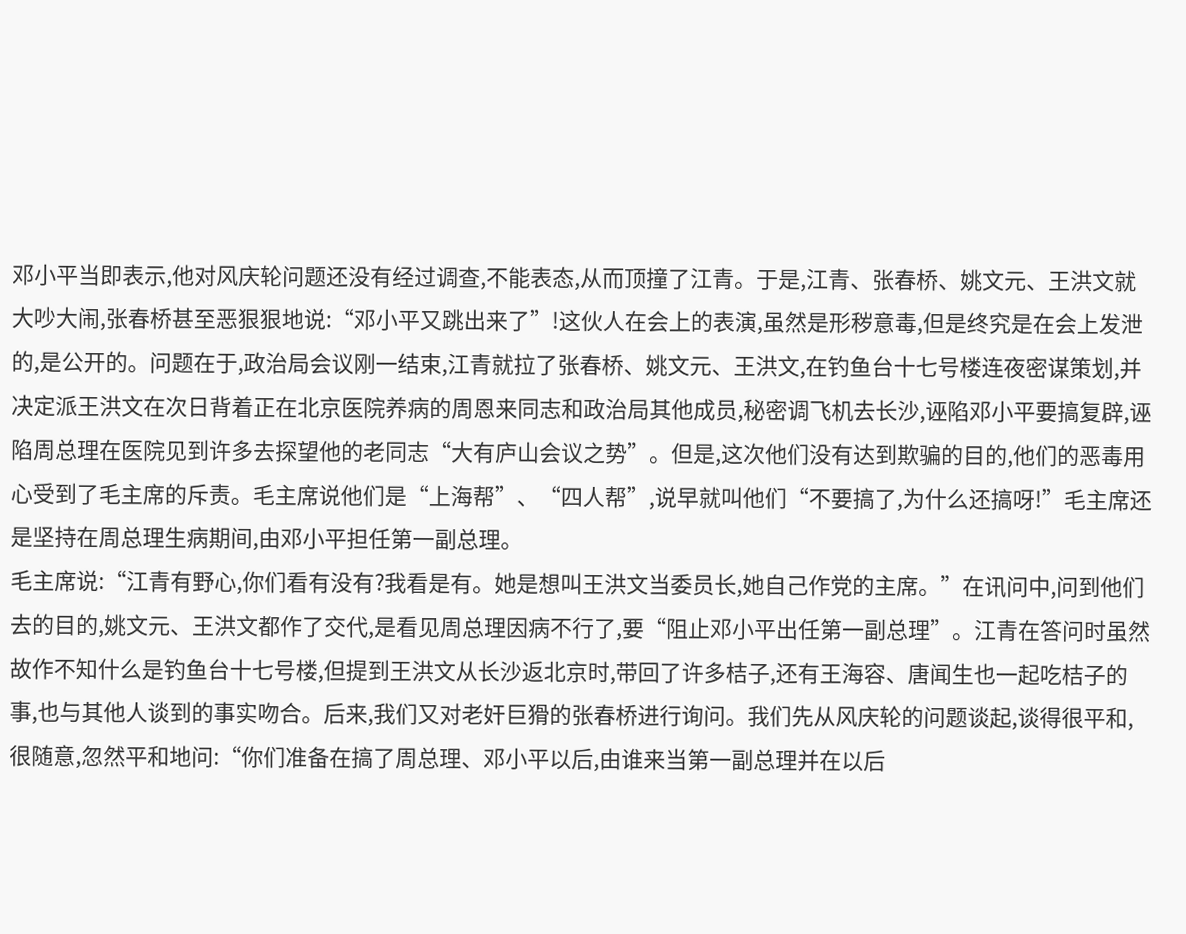邓小平当即表示,他对风庆轮问题还没有经过调查,不能表态,从而顶撞了江青。于是,江青、张春桥、姚文元、王洪文就大吵大闹,张春桥甚至恶狠狠地说:“邓小平又跳出来了”!这伙人在会上的表演,虽然是形秽意毒,但是终究是在会上发泄的,是公开的。问题在于,政治局会议刚一结束,江青就拉了张春桥、姚文元、王洪文,在钓鱼台十七号楼连夜密谋策划,并决定派王洪文在次日背着正在北京医院养病的周恩来同志和政治局其他成员,秘密调飞机去长沙,诬陷邓小平要搞复辟,诬陷周总理在医院见到许多去探望他的老同志“大有庐山会议之势”。但是,这次他们没有达到欺骗的目的,他们的恶毒用心受到了毛主席的斥责。毛主席说他们是“上海帮”、“四人帮”,说早就叫他们“不要搞了,为什么还搞呀!”毛主席还是坚持在周总理生病期间,由邓小平担任第一副总理。
毛主席说:“江青有野心,你们看有没有?我看是有。她是想叫王洪文当委员长,她自己作党的主席。”在讯问中,问到他们去的目的,姚文元、王洪文都作了交代,是看见周总理因病不行了,要“阻止邓小平出任第一副总理”。江青在答问时虽然故作不知什么是钓鱼台十七号楼,但提到王洪文从长沙返北京时,带回了许多桔子,还有王海容、唐闻生也一起吃桔子的事,也与其他人谈到的事实吻合。后来,我们又对老奸巨猾的张春桥进行询问。我们先从风庆轮的问题谈起,谈得很平和,很随意,忽然平和地问:“你们准备在搞了周总理、邓小平以后,由谁来当第一副总理并在以后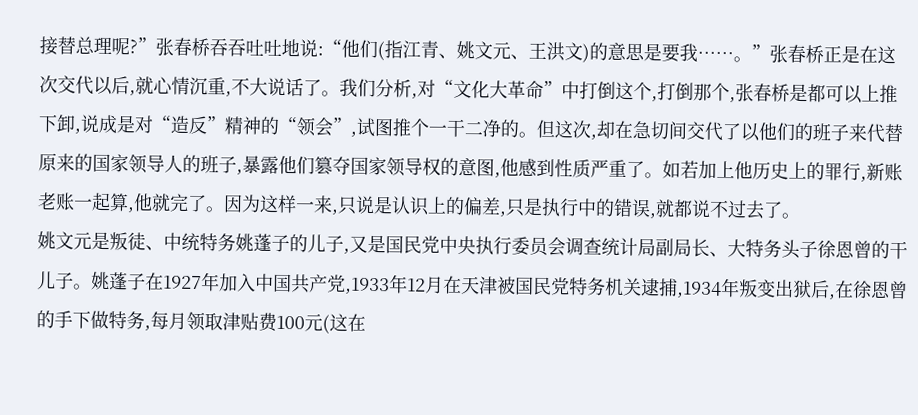接替总理呢?”张春桥吞吞吐吐地说:“他们(指江青、姚文元、王洪文)的意思是要我……。”张春桥正是在这次交代以后,就心情沉重,不大说话了。我们分析,对“文化大革命”中打倒这个,打倒那个,张春桥是都可以上推下卸,说成是对“造反”精神的“领会”,试图推个一干二净的。但这次,却在急切间交代了以他们的班子来代替原来的国家领导人的班子,暴露他们篡夺国家领导权的意图,他感到性质严重了。如若加上他历史上的罪行,新账老账一起算,他就完了。因为这样一来,只说是认识上的偏差,只是执行中的错误,就都说不过去了。
姚文元是叛徒、中统特务姚蓬子的儿子,又是国民党中央执行委员会调查统计局副局长、大特务头子徐恩曾的干儿子。姚蓬子在1927年加入中国共产党,1933年12月在天津被国民党特务机关逮捕,1934年叛变出狱后,在徐恩曾的手下做特务,每月领取津贴费100元(这在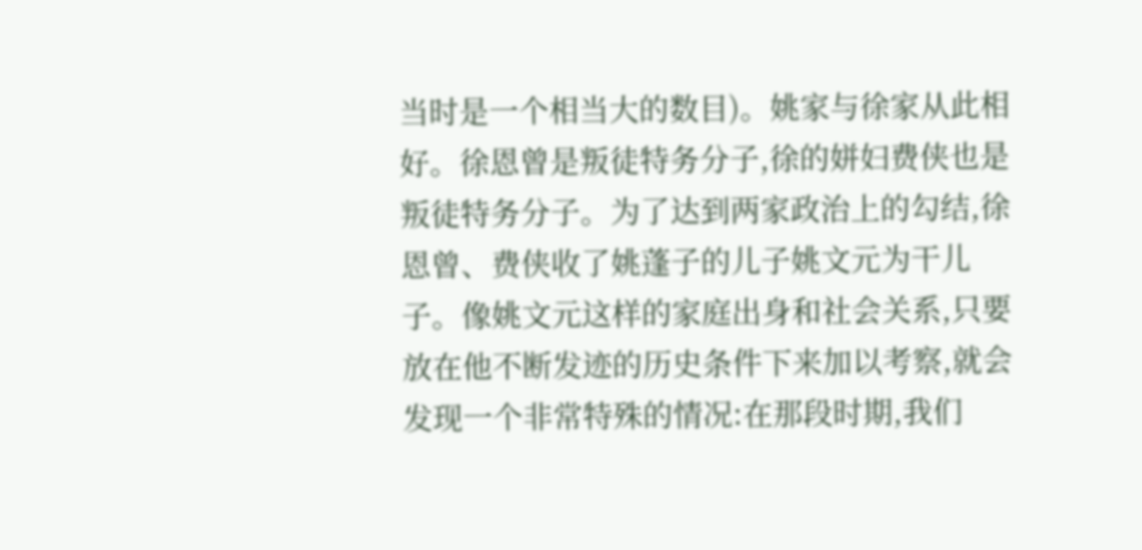当时是一个相当大的数目)。姚家与徐家从此相好。徐恩曾是叛徒特务分子,徐的姘妇费侠也是叛徒特务分子。为了达到两家政治上的勾结,徐恩曾、费侠收了姚蓬子的儿子姚文元为干儿子。像姚文元这样的家庭出身和社会关系,只要放在他不断发迹的历史条件下来加以考察,就会发现一个非常特殊的情况:在那段时期,我们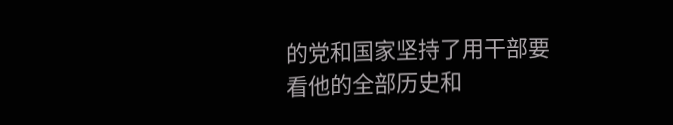的党和国家坚持了用干部要看他的全部历史和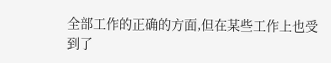全部工作的正确的方面,但在某些工作上也受到了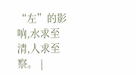“左”的影响,水求至清,人求至察。 |